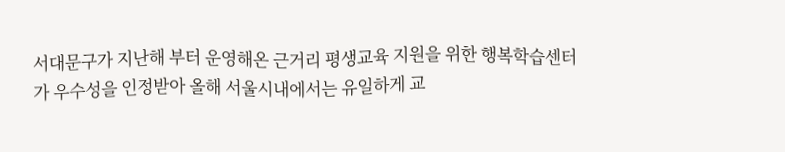서대문구가 지난해 부터 운영해온 근거리 평생교육 지원을 위한 행복학습센터가 우수성을 인정받아 올해 서울시내에서는 유일하게 교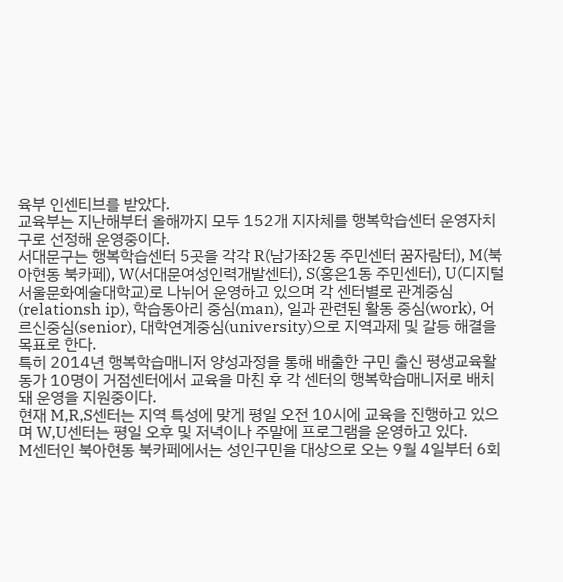육부 인센티브를 받았다.
교육부는 지난해부터 올해까지 모두 152개 지자체를 행복학습센터 운영자치구로 선정해 운영중이다.
서대문구는 행복학습센터 5곳을 각각 R(남가좌2동 주민센터 꿈자람터), M(북아현동 북카페), W(서대문여성인력개발센터), S(홍은1동 주민센터), U(디지털서울문화예술대학교)로 나뉘어 운영하고 있으며 각 센터별로 관계중심(relationsh ip), 학습동아리 중심(man), 일과 관련된 활동 중심(work), 어르신중심(senior), 대학연계중심(university)으로 지역과제 및 갈등 해결을 목표로 한다.
특히 2014년 행복학습매니저 양성과정을 통해 배출한 구민 출신 평생교육활동가 10명이 거점센터에서 교육을 마친 후 각 센터의 행복학습매니저로 배치돼 운영을 지원중이다.
현재 M,R,S센터는 지역 특성에 맞게 평일 오전 10시에 교육을 진행하고 있으며 W,U센터는 평일 오후 및 저녁이나 주말에 프로그램을 운영하고 있다.
M센터인 북아현동 북카페에서는 성인구민을 대상으로 오는 9월 4일부터 6회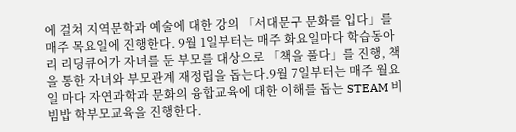에 걸쳐 지역문학과 예술에 대한 강의 「서대문구 문화를 입다」를 매주 목요일에 진행한다. 9월 1일부터는 매주 화요일마다 학습동아리 리딩큐어가 자녀를 둔 부모를 대상으로 「책을 풀다」를 진행, 책을 통한 자녀와 부모관계 재정립을 돕는다.9월 7일부터는 매주 월요일 마다 자연과학과 문화의 융합교육에 대한 이해를 돕는 STEAM 비빔밥 학부모교육을 진행한다.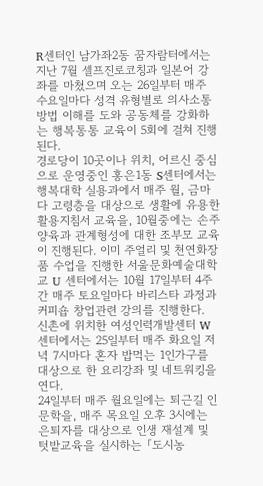R센터인 남가좌2동 꿈자람터에서는 지난 7월 셀프진로코칭과 일본어 강좌를 마쳤으며 오는 26일부터 매주 수요일마다 성격 유형별로 의사소통 방법 이해를 도와 공동체를 강화하는 행복통통 교육이 5회에 걸쳐 진행된다.
경로당이 10곳이나 위치, 어르신 중심으로 운영중인 홍은1동 S센터에서는 행복대학 실용과에서 매주 월, 금마다 고령층을 대상으로 생활에 유용한 활용지침서 교육을, 10월중에는 손주양육과 관계형성에 대한 조부모 교육이 진행된다. 이미 주얼리 및 천연화장품 수업을 진행한 서울문화예술대학교 U 센터에서는 10월 17일부터 4주간 매주 토요일마다 바리스타 과정과 커피숍 창업관련 강의를 진행한다.
신촌에 위치한 여성인력개발센터 W센터에서는 25일부터 매주 화요일 저녁 7시마다 혼자 밥먹는 1인가구를 대상으로 한 요리강좌 및 네트워킹을 연다.
24일부터 매주 월요일에는 퇴근길 인문학을, 매주 목요일 오후 3시에는 은퇴자를 대상으로 인생 재설계 및 텃밭교육을 실시하는 「도시농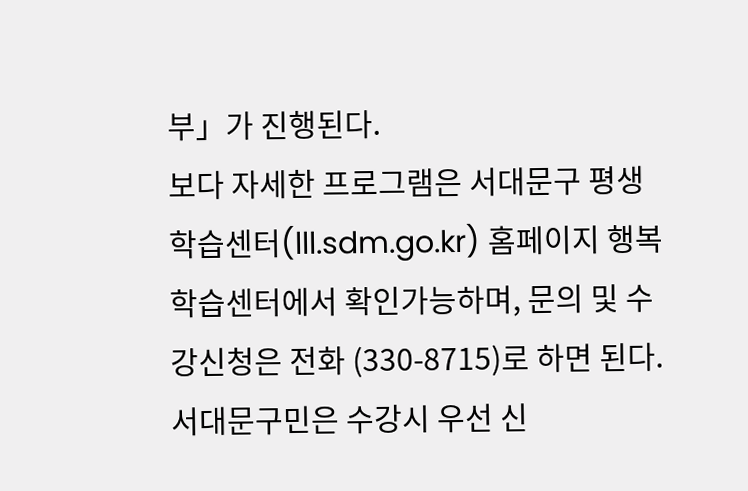부」가 진행된다.
보다 자세한 프로그램은 서대문구 평생학습센터(lll.sdm.go.kr) 홈페이지 행복학습센터에서 확인가능하며, 문의 및 수강신청은 전화 (330-8715)로 하면 된다. 서대문구민은 수강시 우선 신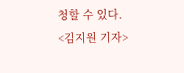청할 수 있다.
<김지원 기자>